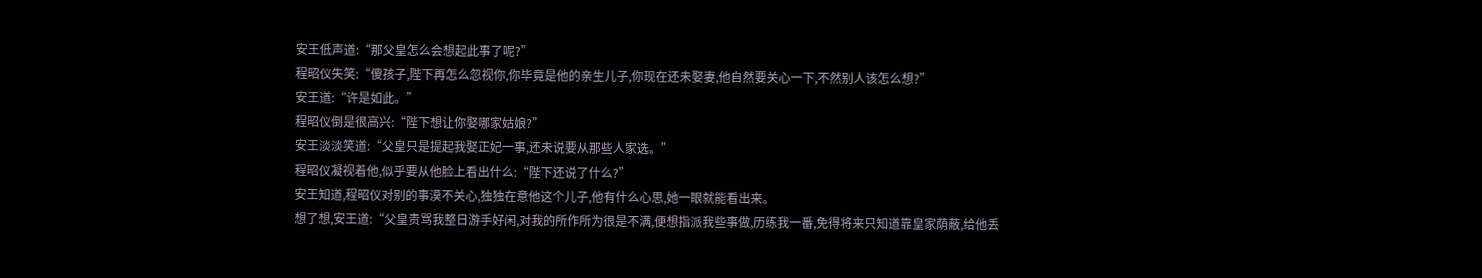安王低声道:“那父皇怎么会想起此事了呢?”
程昭仪失笑:“傻孩子,陛下再怎么忽视你,你毕竟是他的亲生儿子,你现在还未娶妻,他自然要关心一下,不然别人该怎么想?”
安王道:“许是如此。”
程昭仪倒是很高兴:“陛下想让你娶哪家姑娘?”
安王淡淡笑道:“父皇只是提起我娶正妃一事,还未说要从那些人家选。”
程昭仪凝视着他,似乎要从他脸上看出什么:“陛下还说了什么?”
安王知道,程昭仪对别的事漠不关心,独独在意他这个儿子,他有什么心思,她一眼就能看出来。
想了想,安王道:“父皇责骂我整日游手好闲,对我的所作所为很是不满,便想指派我些事做,历练我一番,免得将来只知道靠皇家荫蔽,给他丢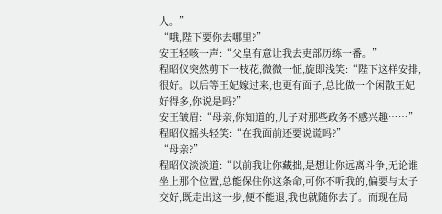人。”
“哦,陛下要你去哪里?”
安王轻咳一声:“父皇有意让我去吏部历练一番。”
程昭仪突然剪下一枝花,微微一怔,旋即浅笑:“陛下这样安排,很好。以后等王妃嫁过来,也更有面子,总比做一个闲散王妃好得多,你说是吗?”
安王皱眉:“母亲,你知道的,儿子对那些政务不感兴趣……”
程昭仪摇头轻笑:“在我面前还要说谎吗?”
“母亲?”
程昭仪淡淡道:“以前我让你藏拙,是想让你远离斗争,无论谁坐上那个位置,总能保住你这条命,可你不听我的,偏要与太子交好,既走出这一步,便不能退,我也就随你去了。而现在局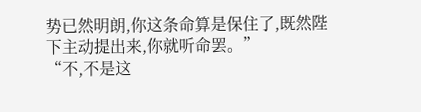势已然明朗,你这条命算是保住了,既然陛下主动提出来,你就听命罢。”
“不,不是这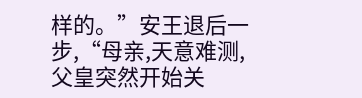样的。”安王退后一步,“母亲,天意难测,父皇突然开始关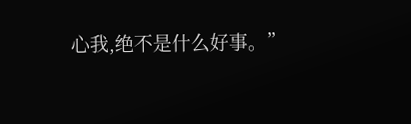心我,绝不是什么好事。”